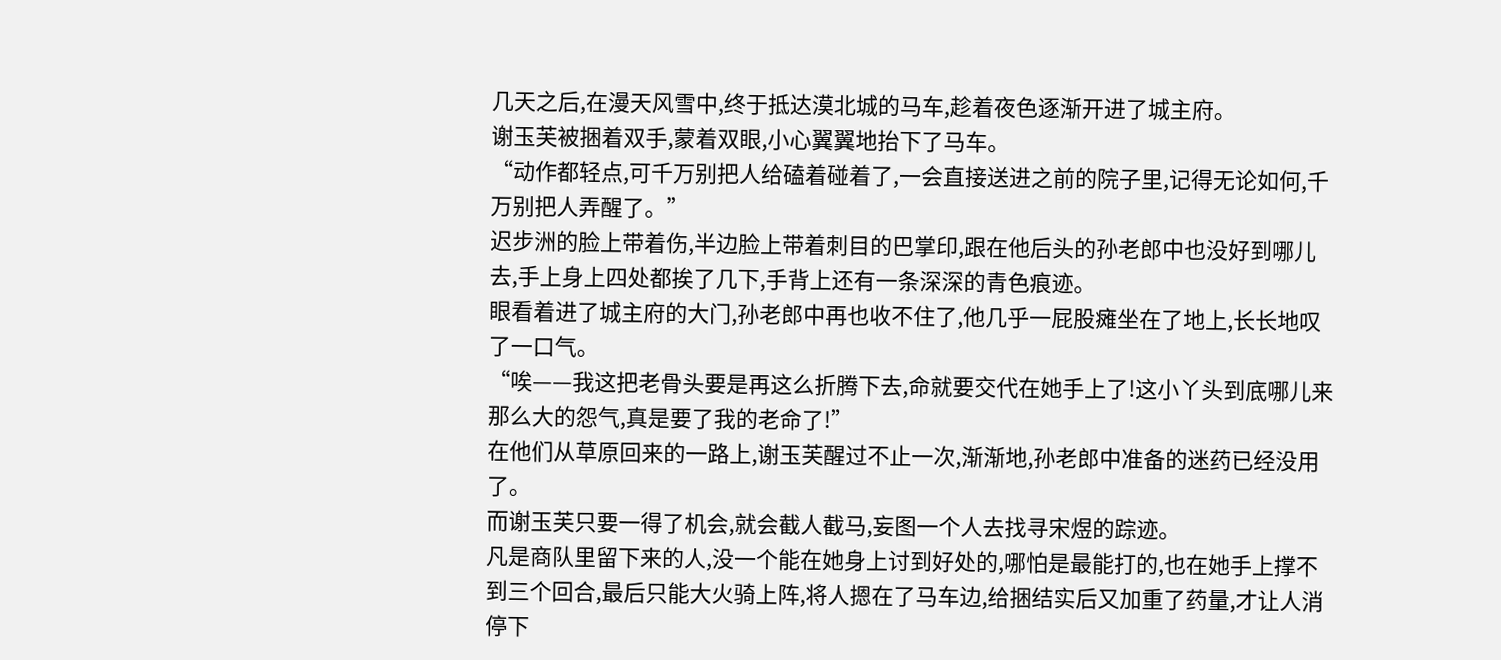几天之后,在漫天风雪中,终于抵达漠北城的马车,趁着夜色逐渐开进了城主府。
谢玉芙被捆着双手,蒙着双眼,小心翼翼地抬下了马车。
“动作都轻点,可千万别把人给磕着碰着了,一会直接送进之前的院子里,记得无论如何,千万别把人弄醒了。”
迟步洲的脸上带着伤,半边脸上带着刺目的巴掌印,跟在他后头的孙老郎中也没好到哪儿去,手上身上四处都挨了几下,手背上还有一条深深的青色痕迹。
眼看着进了城主府的大门,孙老郎中再也收不住了,他几乎一屁股瘫坐在了地上,长长地叹了一口气。
“唉——我这把老骨头要是再这么折腾下去,命就要交代在她手上了!这小丫头到底哪儿来那么大的怨气,真是要了我的老命了!”
在他们从草原回来的一路上,谢玉芙醒过不止一次,渐渐地,孙老郎中准备的迷药已经没用了。
而谢玉芙只要一得了机会,就会截人截马,妄图一个人去找寻宋煜的踪迹。
凡是商队里留下来的人,没一个能在她身上讨到好处的,哪怕是最能打的,也在她手上撑不到三个回合,最后只能大火骑上阵,将人摁在了马车边,给捆结实后又加重了药量,才让人消停下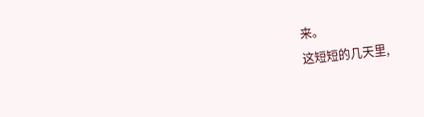来。
这短短的几天里,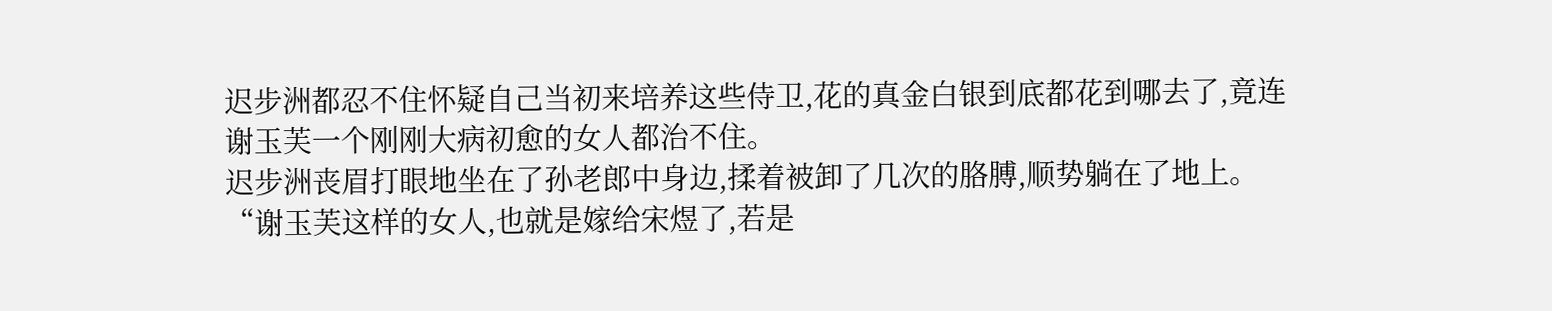迟步洲都忍不住怀疑自己当初来培养这些侍卫,花的真金白银到底都花到哪去了,竟连谢玉芙一个刚刚大病初愈的女人都治不住。
迟步洲丧眉打眼地坐在了孙老郎中身边,揉着被卸了几次的胳膊,顺势躺在了地上。
“谢玉芙这样的女人,也就是嫁给宋煜了,若是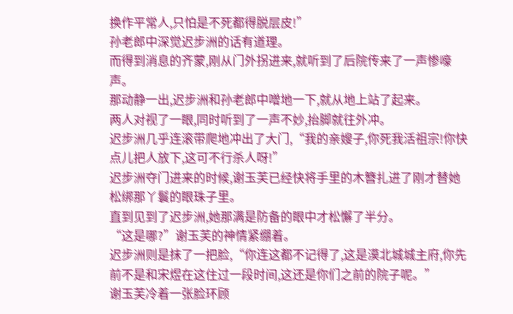换作平常人,只怕是不死都得脱层皮!”
孙老郎中深觉迟步洲的话有道理。
而得到消息的齐蒙,刚从门外拐进来,就听到了后院传来了一声惨嚎声。
那动静一出,迟步洲和孙老郎中噌地一下,就从地上站了起来。
两人对视了一眼,同时听到了一声不妙,抬脚就往外冲。
迟步洲几乎连滚带爬地冲出了大门,“我的亲嫂子,你死我活祖宗!你快点儿把人放下,这可不行杀人呀!”
迟步洲夺门进来的时候,谢玉芙已经快将手里的木簪扎进了刚才替她松绑那丫鬟的眼珠子里。
直到见到了迟步洲,她那满是防备的眼中才松懈了半分。
“这是哪?”谢玉芙的神情紧绷着。
迟步洲则是抹了一把脸,“你连这都不记得了,这是漠北城城主府,你先前不是和宋煜在这住过一段时间,这还是你们之前的院子呢。”
谢玉芙冷着一张脸环顾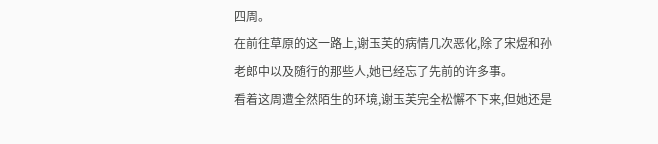四周。
在前往草原的这一路上,谢玉芙的病情几次恶化,除了宋煜和孙老郎中以及随行的那些人,她已经忘了先前的许多事。
看着这周遭全然陌生的环境,谢玉芙完全松懈不下来,但她还是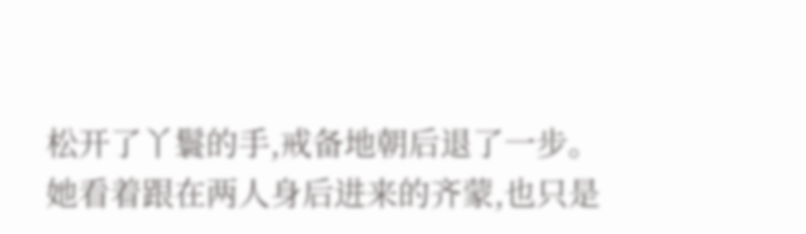松开了丫鬟的手,戒备地朝后退了一步。
她看着跟在两人身后进来的齐蒙,也只是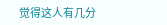觉得这人有几分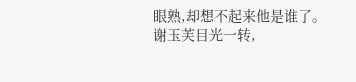眼熟,却想不起来他是谁了。
谢玉芙目光一转,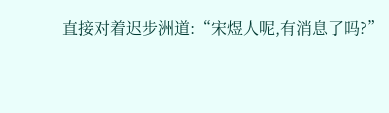直接对着迟步洲道:“宋煜人呢,有消息了吗?”